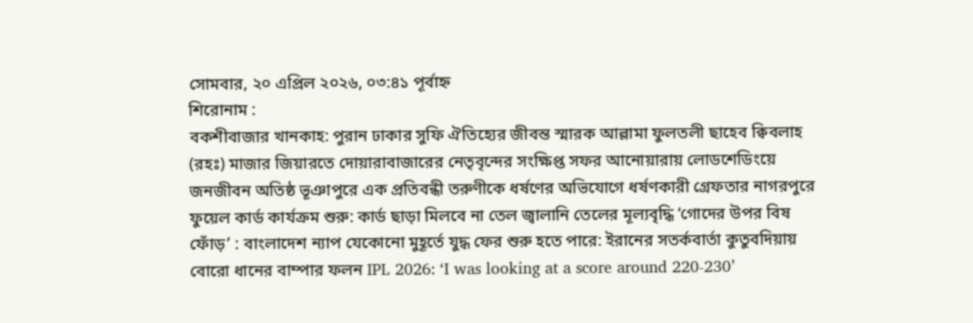সোমবার, ২০ এপ্রিল ২০২৬, ০৩:৪১ পূর্বাহ্ন
শিরোনাম :
বকশীবাজার খানকাহ: পুরান ঢাকার সুফি ঐতিহ্যের জীবন্ত স্মারক আল্লামা ফুলতলী ছাহেব ক্বিবলাহ (রহঃ) মাজার জিয়ারতে দোয়ারাবাজারের নেতৃবৃন্দের সংক্ষিপ্ত সফর আনোয়ারায় লোডশেডিংয়ে জনজীবন অতিষ্ঠ ভূঞাপুরে এক প্রতিবন্ধী তরুণীকে ধর্ষণের অভিযোগে ধর্ষণকারী গ্রেফতার নাগরপুরে ফুয়েল কার্ড কার্যক্রম শুরু: কার্ড ছাড়া মিলবে না তেল জ্বালানি তেলের মূল্যবৃদ্ধি ‘গোদের উপর বিষ ফোঁড়’ : বাংলাদেশ ন্যাপ যেকোনো মুহূর্তে যুদ্ধ ফের শুরু হতে পারে: ইরানের সতর্কবার্তা কুতুবদিয়ায় বোরো ধানের বাম্পার ফলন IPL 2026: ‘I was looking at a score around 220-230’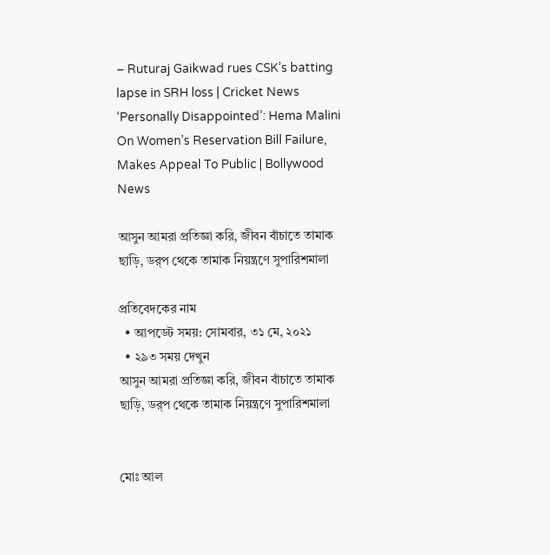– Ruturaj Gaikwad rues CSK’s batting lapse in SRH loss | Cricket News ‘Personally Disappointed’: Hema Malini On Women’s Reservation Bill Failure, Makes Appeal To Public | Bollywood News

আসুন আমরা প্রতিজ্ঞা করি, জীবন বাঁচাতে তামাক ছাড়ি, ডর্‌প থেকে তামাক নিয়ন্ত্রণে সুপারিশমালা

প্রতিবেদকের নাম
  • আপডেট সময়: সোমবার, ৩১ মে, ২০২১
  • ২৯৩ সময় দেখুন
আসুন আমরা প্রতিজ্ঞা করি, জীবন বাঁচাতে তামাক ছাড়ি, ডর্‌প থেকে তামাক নিয়ন্ত্রণে সুপারিশমালা


মোঃ আল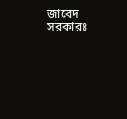জাবেদ সরকারঃ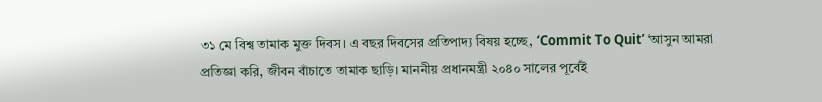৩১ মে বিশ্ব তামাক মুক্ত দিবস। এ বছর দিবসের প্রতিপাদ্য বিষয় হচ্ছে, ‘Commit To Quit’ ‘আসুন আমরা প্রতিজ্ঞা করি, জীবন বাঁচাতে তামাক ছাড়ি। মাননীয় প্রধানমন্ত্রী ২০৪০ সালের পূর্বেই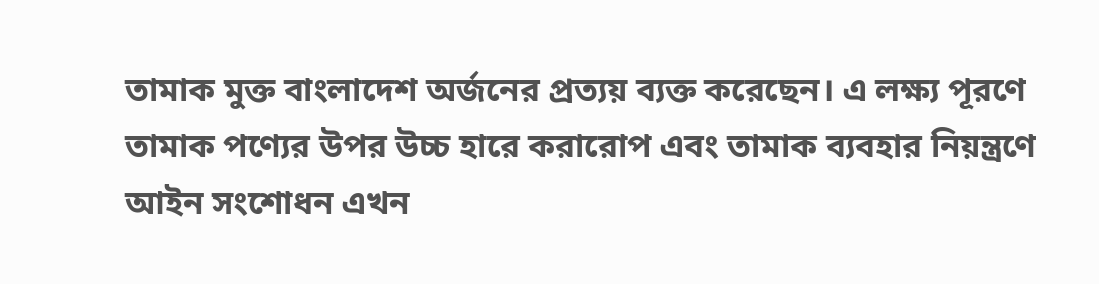তামাক মুক্ত বাংলাদেশ অর্জনের প্রত্যয় ব্যক্ত করেছেন। এ লক্ষ্য পূরণে তামাক পণ্যের উপর উচ্চ হারে করারোপ এবং তামাক ব্যবহার নিয়ন্ত্রণে আইন সংশোধন এখন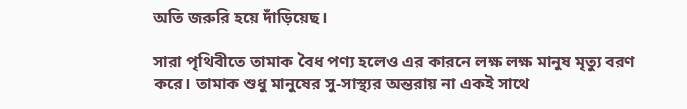অতি জরুরি হয়ে দাঁড়িয়েছ।

সারা পৃথিবীতে তামাক বৈধ পণ্য হলেও এর কারনে লক্ষ লক্ষ মানুষ মৃত্যু বরণ করে। তামাক শুধু মানুষের সু-সাস্থ্যর অন্তরায় না একই সাথে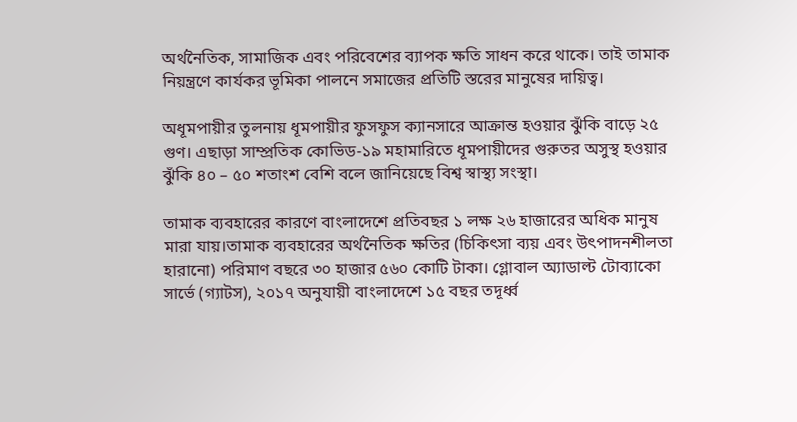অর্থনৈতিক, সামাজিক এবং পরিবেশের ব্যাপক ক্ষতি সাধন করে থাকে। তাই তামাক নিয়ন্ত্রণে কার্যকর ভূমিকা পালনে সমাজের প্রতিটি স্তরের মানুষের দায়িত্ব।

অধূমপায়ীর তুলনায় ধূমপায়ীর ফুসফুস ক্যানসারে আক্রান্ত হওয়ার ঝুঁকি বাড়ে ২৫ গুণ। এছাড়া সাম্প্রতিক কোভিড-১৯ মহামারিতে ধূমপায়ীদের গুরুতর অসুস্থ হওয়ার ঝুঁকি ৪০ – ৫০ শতাংশ বেশি বলে জানিয়েছে বিশ্ব স্বাস্থ্য সংস্থা।

তামাক ব্যবহারের কারণে বাংলাদেশে প্রতিবছর ১ লক্ষ ২৬ হাজারের অধিক মানুষ মারা যায়।তামাক ব্যবহারের অর্থনৈতিক ক্ষতির (চিকিৎসা ব্যয় এবং উৎপাদনশীলতা হারানো) পরিমাণ বছরে ৩০ হাজার ৫৬০ কোটি টাকা। গ্লোবাল অ্যাডাল্ট টোব্যাকো সার্ভে (গ্যাটস), ২০১৭ অনুযায়ী বাংলাদেশে ১৫ বছর তদূর্ধ্ব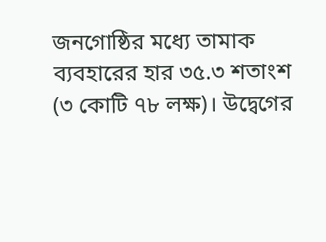জনগোষ্ঠির মধ্যে তামাক ব্যবহারের হার ৩৫.৩ শতাংশ (৩ কোটি ৭৮ লক্ষ)। উদ্বেগের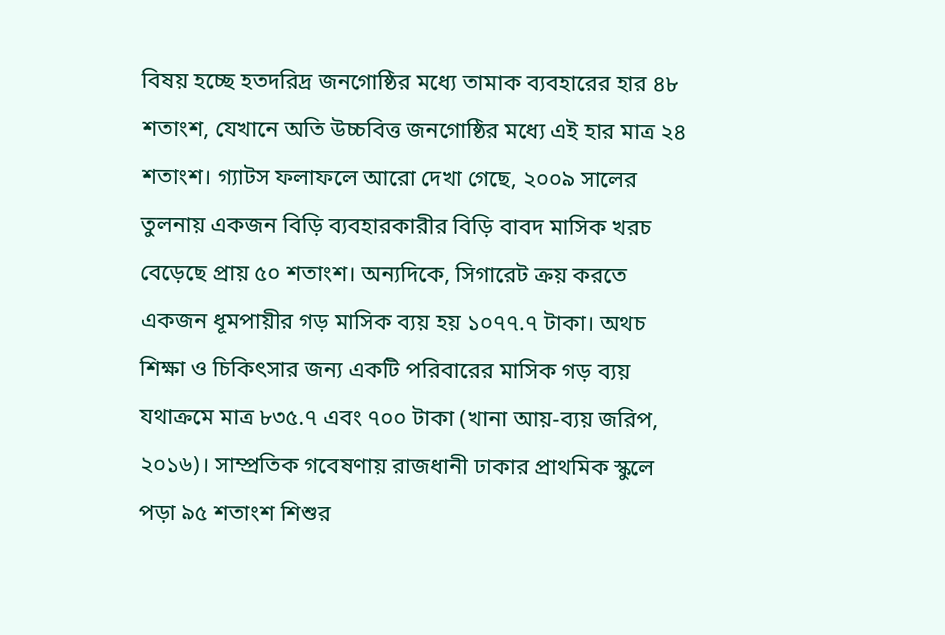বিষয় হচ্ছে হতদরিদ্র জনগোষ্ঠির মধ্যে তামাক ব্যবহারের হার ৪৮ শতাংশ, যেখানে অতি উচ্চবিত্ত জনগোষ্ঠির মধ্যে এই হার মাত্র ২৪ শতাংশ। গ্যাটস ফলাফলে আরো দেখা গেছে, ২০০৯ সালের তুলনায় একজন বিড়ি ব্যবহারকারীর বিড়ি বাবদ মাসিক খরচ বেড়েছে প্রায় ৫০ শতাংশ। অন্যদিকে, সিগারেট ক্রয় করতে একজন ধূমপায়ীর গড় মাসিক ব্যয় হয় ১০৭৭.৭ টাকা। অথচ শিক্ষা ও চিকিৎসার জন্য একটি পরিবারের মাসিক গড় ব্যয় যথাক্রমে মাত্র ৮৩৫.৭ এবং ৭০০ টাকা (খানা আয়-ব্যয় জরিপ, ২০১৬)। সাম্প্রতিক গবেষণায় রাজধানী ঢাকার প্রাথমিক স্কুলে পড়া ৯৫ শতাংশ শিশুর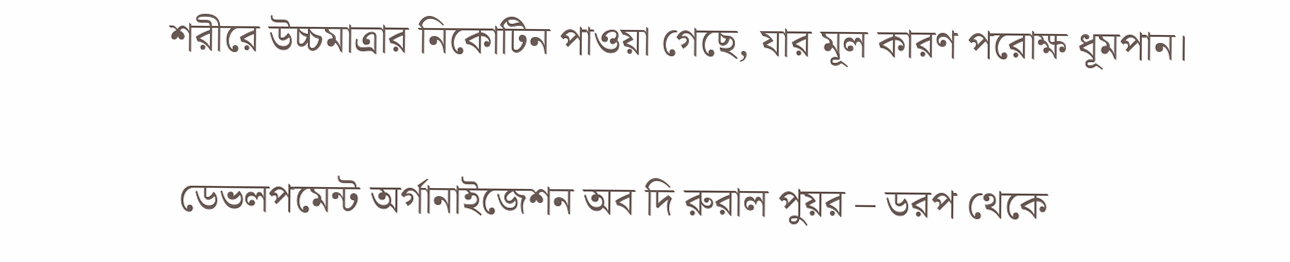শরীরে উচ্চমাত্রার নিকোটিন পাওয়া গেছে, যার মূল কারণ পরোক্ষ ধূমপান।

 ডেভলপমেন্ট অর্গানাইজেশন অব দি রুরাল পুয়র – ডরপ থেকে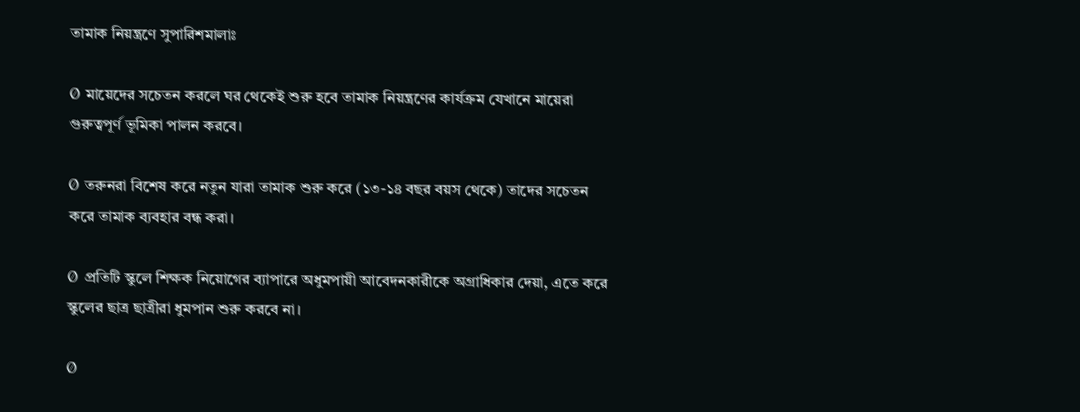তামাক নিয়ন্ত্রণে সুপারিশমালাঃ

Ø  মায়েদের সচেতন করলে ঘর থেকেই শুরু হবে তামাক নিয়ন্ত্রণের কার্যক্রম যেখানে মায়েরা গুরুত্বপূর্ণ ভূমিকা পালন করবে।

Ø  তরুনরা বিশেষ করে নতুন যারা তামাক শুরু করে (১৩-১৪ বছর বয়স থেকে) তাদের সচেতন করে তামাক ব্যবহার বন্ধ করা।

Ø  প্রতিটি স্কুলে শিক্ষক নিয়োগের ব্যাপারে অধুমপায়ী আবেদনকারীকে অগ্রাধিকার দেয়া, এতে করে স্কুলের ছাত্র ছাত্রীরা ধুমপান শুরু করবে না।

Ø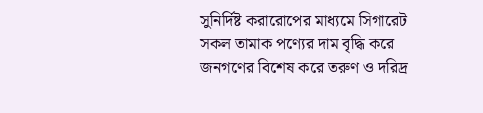সুনির্দিষ্ট করারোপের মাধ্যমে সিগারেট সকল তামাক পণ্যের দাম বৃদ্ধি করে জনগণের বিশেষ করে তরুণ ও দরিদ্র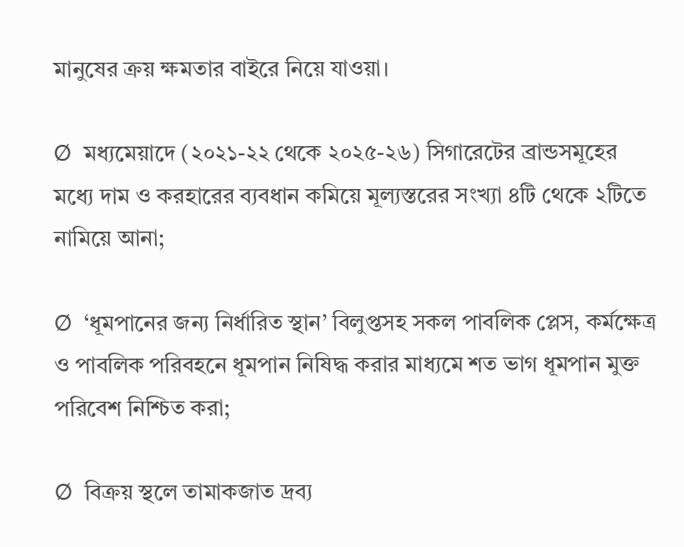মানুষের ক্রয় ক্ষমতার বাইরে নিয়ে যাওয়া।

Ø  মধ্যমেয়াদে (২০২১-২২ থেকে ২০২৫-২৬) সিগারেটের ব্রান্ডসমূহের মধ্যে দাম ও করহারের ব্যবধান কমিয়ে মূল্যস্তরের সংখ্যা ৪টি থেকে ২টিতে নামিয়ে আনা;

Ø  ‘ধূমপানের জন্য নির্ধারিত স্থান’ বিলুপ্তসহ সকল পাবলিক প্লেস, কর্মক্ষেত্র ও পাবলিক পরিবহনে ধূমপান নিষিদ্ধ করার মাধ্যমে শত ভাগ ধূমপান মুক্ত পরিবেশ নিশ্চিত করা;

Ø  বিক্রয় স্থলে তামাকজাত দ্রব্য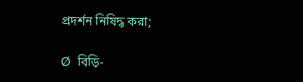প্রদর্শন নিষিদ্ধ করা;

Ø  বিড়ি-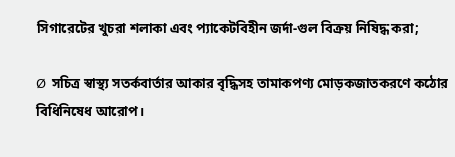সিগারেটের খুচরা শলাকা এবং প্যাকেটবিহীন জর্দা-গুল বিক্রয় নিষিদ্ধ করা;

Ø  সচিত্র স্বাস্থ্য সতর্কবার্তার আকার বৃদ্ধিসহ তামাকপণ্য মোড়কজাতকরণে কঠোর বিধিনিষেধ আরোপ।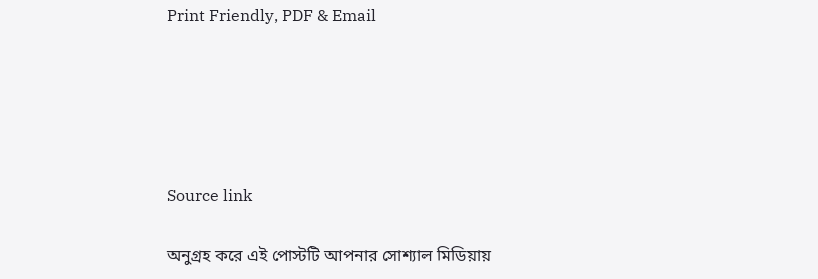Print Friendly, PDF & Email





Source link

অনুগ্রহ করে এই পোস্টটি আপনার সোশ্যাল মিডিয়ায়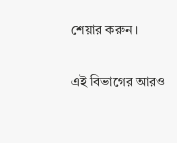শেয়ার করুন।

এই বিভাগের আরও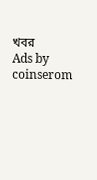খবর
Ads by coinserom